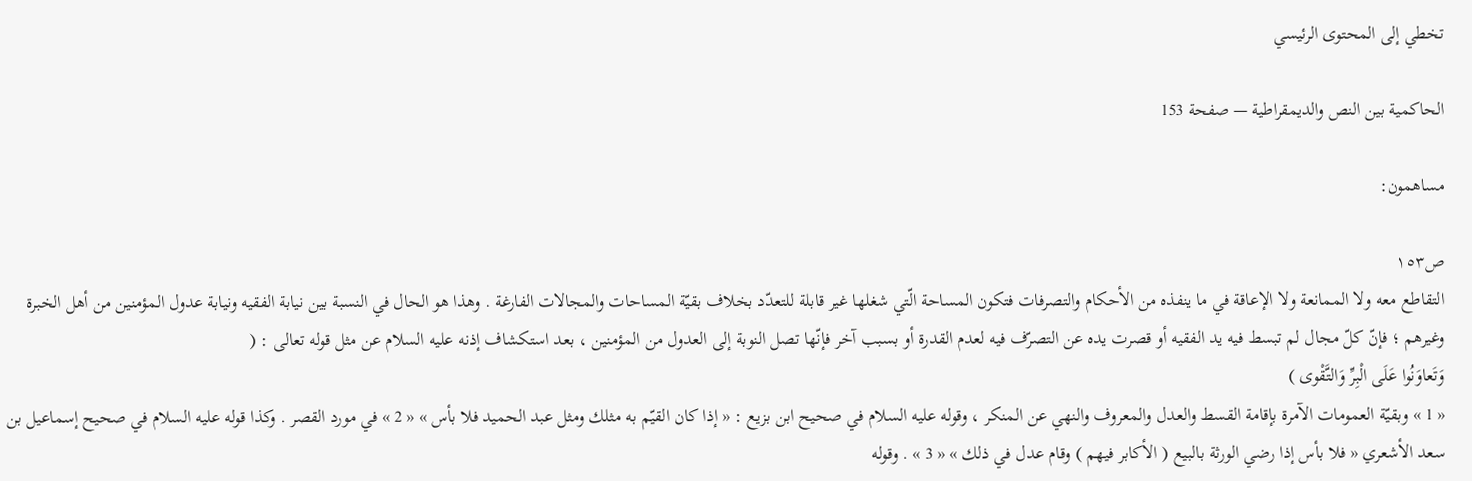تخطي إلى المحتوى الرئيسي

الحاكمية بين النص والديمقراطية — صفحة 153

مساهمون:

ص١٥٣
التقاطع معه ولا الممانعة ولا الإعاقة في ما ينفذه من الأحكام والتصرفات فتكون المساحة الّتي شغلها غير قابلة للتعدّد بخلاف بقيّة المساحات والمجالات الفارغة . وهذا هو الحال في النسبة بين نيابة الفقيه ونيابة عدول المؤمنين من أهل الخبرة وغيرهم ؛ فإنّ كلّ مجال لم تبسط فيه يد الفقيه أو قصرت يده عن التصرّف فيه لعدم القدرة أو بسبب آخر فإنّها تصل النوبة إلى العدول من المؤمنين ، بعد استكشاف إذنه عليه السلام عن مثل قوله تعالى : (
وَتَعاوَنُوا عَلَى الْبِرِّ وَالتَّقْوى )
« 1 » وبقيّة العمومات الآمرة بإقامة القسط والعدل والمعروف والنهي عن المنكر ، وقوله عليه السلام في صحيح ابن بزيع : « إذا كان القيّم به مثلك ومثل عبد الحميد فلا بأس » « 2 » في مورد القصر . وكذا قوله عليه السلام في صحيح إسماعيل بن سعد الأشعري « فلا بأس إذا رضي الورثة بالبيع ( الأكابر فيهم ) وقام عدل في ذلك » « 3 » . وقوله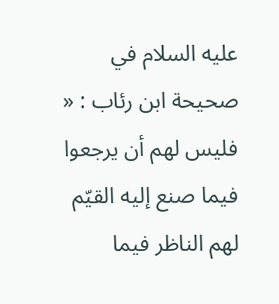عليه السلام في صحيحة ابن رئاب : « فليس لهم أن يرجعوا فيما صنع إليه القيّم لهم الناظر فيما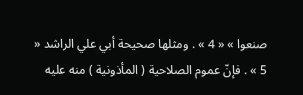صنعوا » « 4 » . ومثلها صحيحة أبي علي الراشد « 5 » . فإنّ عموم الصلاحية ( المأذونية ) منه عليه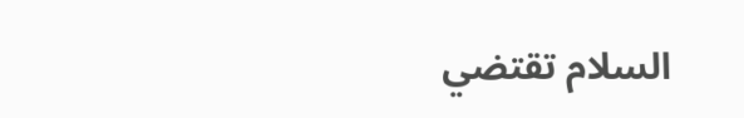السلام تقتضي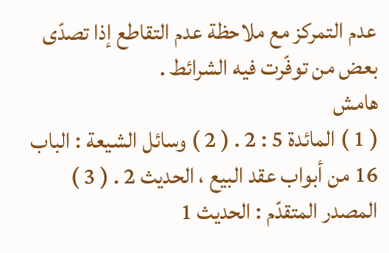عدم التمركز مع ملاحظة عدم التقاطع إذا تصدّى بعض من توفّرت فيه الشرائط .
هامش
( 1 ) المائدة 5 : 2 . ( 2 ) وسائل الشيعة : الباب 16 من أبواب عقد البيع ، الحديث 2 . ( 3 ) المصدر المتقدّم : الحديث 1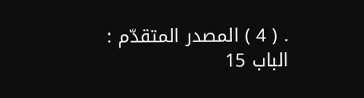. ( 4 ) المصدر المتقدّم : الباب 15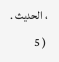، الحديث . ( 5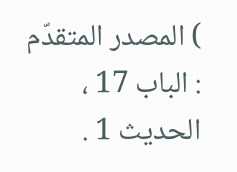) المصدر المتقدّم : الباب 17 ، الحديث 1 .